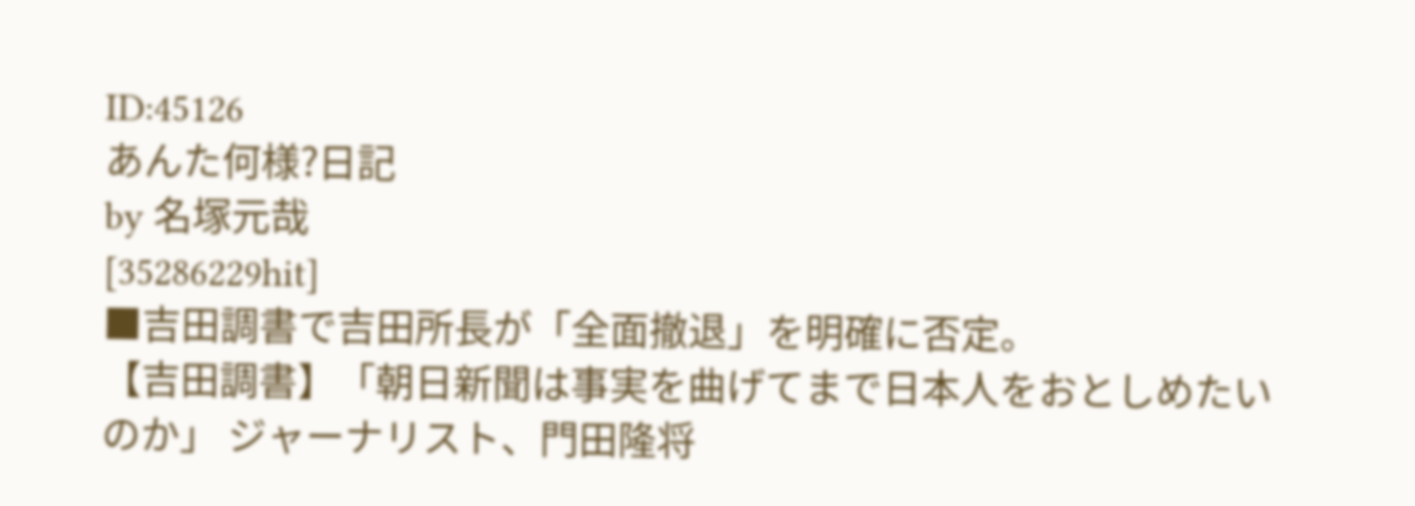ID:45126
あんた何様?日記
by 名塚元哉
[35286229hit]
■吉田調書で吉田所長が「全面撤退」を明確に否定。
【吉田調書】「朝日新聞は事実を曲げてまで日本人をおとしめたいのか」 ジャーナリスト、門田隆将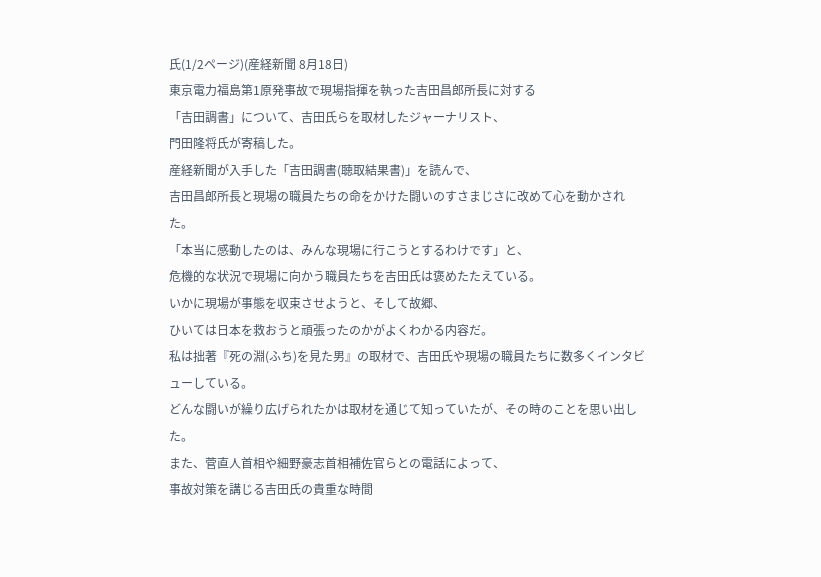氏(1/2ページ)(産経新聞 8月18日)
東京電力福島第1原発事故で現場指揮を執った吉田昌郎所長に対する
「吉田調書」について、吉田氏らを取材したジャーナリスト、
門田隆将氏が寄稿した。
産経新聞が入手した「吉田調書(聴取結果書)」を読んで、
吉田昌郎所長と現場の職員たちの命をかけた闘いのすさまじさに改めて心を動かされた。
「本当に感動したのは、みんな現場に行こうとするわけです」と、
危機的な状況で現場に向かう職員たちを吉田氏は褒めたたえている。
いかに現場が事態を収束させようと、そして故郷、
ひいては日本を救おうと頑張ったのかがよくわかる内容だ。
私は拙著『死の淵(ふち)を見た男』の取材で、吉田氏や現場の職員たちに数多くインタビューしている。
どんな闘いが繰り広げられたかは取材を通じて知っていたが、その時のことを思い出した。
また、菅直人首相や細野豪志首相補佐官らとの電話によって、
事故対策を講じる吉田氏の貴重な時間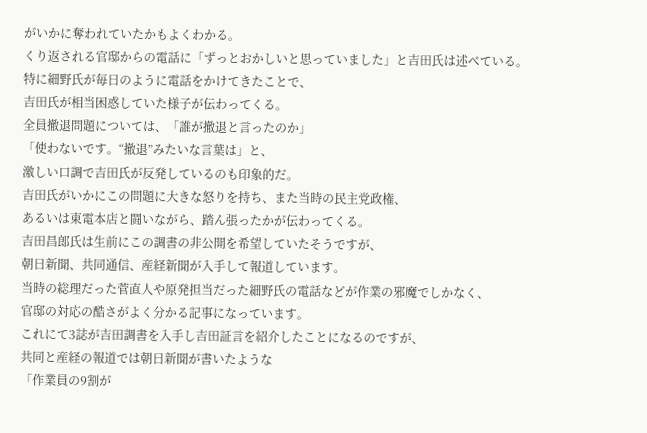がいかに奪われていたかもよくわかる。
くり返される官邸からの電話に「ずっとおかしいと思っていました」と吉田氏は述べている。
特に細野氏が毎日のように電話をかけてきたことで、
吉田氏が相当困惑していた様子が伝わってくる。
全員撤退問題については、「誰が撤退と言ったのか」
「使わないです。“撤退”みたいな言葉は」と、
激しい口調で吉田氏が反発しているのも印象的だ。
吉田氏がいかにこの問題に大きな怒りを持ち、また当時の民主党政権、
あるいは東電本店と闘いながら、踏ん張ったかが伝わってくる。
吉田昌郎氏は生前にこの調書の非公開を希望していたそうですが、
朝日新聞、共同通信、産経新聞が入手して報道しています。
当時の総理だった菅直人や原発担当だった細野氏の電話などが作業の邪魔でしかなく、
官邸の対応の酷さがよく分かる記事になっています。
これにて3誌が吉田調書を入手し吉田証言を紹介したことになるのですが、
共同と産経の報道では朝日新聞が書いたような
「作業員の9割が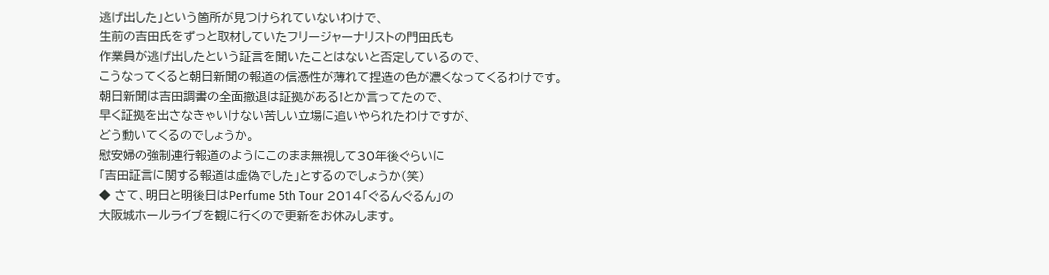逃げ出した」という箇所が見つけられていないわけで、
生前の吉田氏をずっと取材していたフリージャーナリストの門田氏も
作業員が逃げ出したという証言を聞いたことはないと否定しているので、
こうなってくると朝日新聞の報道の信憑性が薄れて捏造の色が濃くなってくるわけです。
朝日新聞は吉田調書の全面撤退は証拠がある!とか言ってたので、
早く証拠を出さなきゃいけない苦しい立場に追いやられたわけですが、
どう動いてくるのでしょうか。
慰安婦の強制連行報道のようにこのまま無視して30年後ぐらいに
「吉田証言に関する報道は虚偽でした」とするのでしょうか(笑)
◆ さて、明日と明後日はPerfume 5th Tour 2014「ぐるんぐるん」の
大阪城ホールライブを観に行くので更新をお休みします。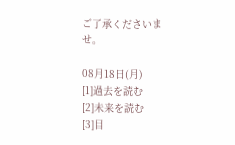ご了承くださいませ。

08月18日(月)
[1]過去を読む
[2]未来を読む
[3]目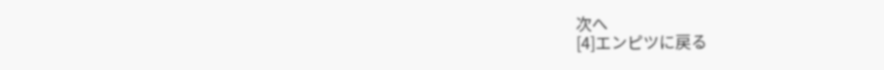次へ
[4]エンピツに戻る